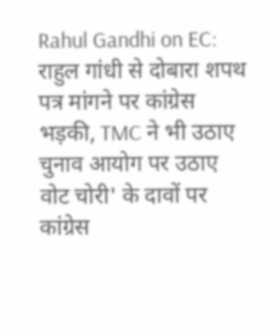Rahul Gandhi on EC: राहुल गांधी से दोबारा शपथ पत्र मांगने पर कांग्रेस भड़की, TMC ने भी उठाए चुनाव आयोग पर उठाए
वोट चोरी' के दावों पर कांग्रेस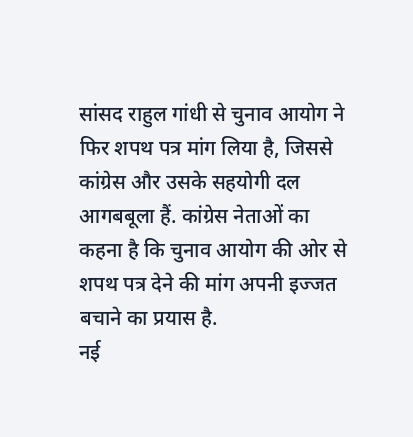सांसद राहुल गांधी से चुनाव आयोग ने फिर शपथ पत्र मांग लिया है, जिससे कांग्रेस और उसके सहयोगी दल आगबबूला हैं. कांग्रेस नेताओं का कहना है कि चुनाव आयोग की ओर से शपथ पत्र देने की मांग अपनी इज्जत बचाने का प्रयास है.
नई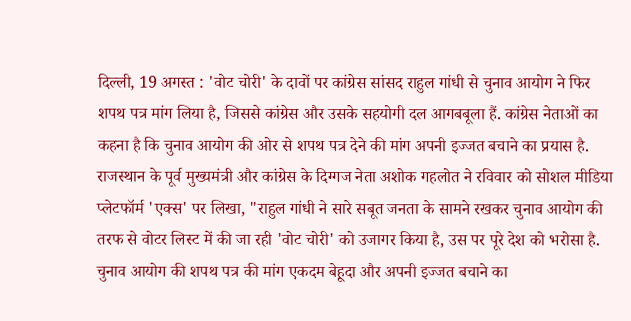दिल्ली, 19 अगस्त : 'वोट चोरी' के दावों पर कांग्रेस सांसद राहुल गांधी से चुनाव आयोग ने फिर शपथ पत्र मांग लिया है, जिससे कांग्रेस और उसके सहयोगी दल आगबबूला हैं. कांग्रेस नेताओं का कहना है कि चुनाव आयोग की ओर से शपथ पत्र देने की मांग अपनी इज्जत बचाने का प्रयास है.
राजस्थान के पूर्व मुख्यमंत्री और कांग्रेस के दिग्गज नेता अशोक गहलोत ने रविवार को सोशल मीडिया प्लेटफॉर्म 'एक्स' पर लिखा, "राहुल गांधी ने सारे सबूत जनता के सामने रखकर चुनाव आयोग की तरफ से वोटर लिस्ट में की जा रही 'वोट चोरी' को उजागर किया है, उस पर पूरे देश को भरोसा है. चुनाव आयोग की शपथ पत्र की मांग एकदम बेहूदा और अपनी इज्जत बचाने का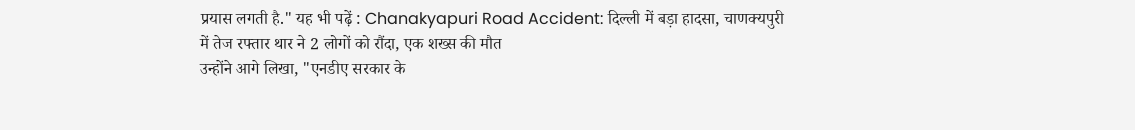प्रयास लगती है." यह भी पढ़ें : Chanakyapuri Road Accident: दिल्ली में बड़ा हादसा, चाणक्यपुरी में तेज रफ्तार थार ने 2 लोगों को रौंदा, एक शख्स की मौत
उन्होंने आगे लिखा, "एनडीए सरकार के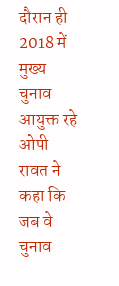दौरान ही 2018 में मुख्य चुनाव आयुक्त रहे ओपी रावत ने कहा कि जब वे चुनाव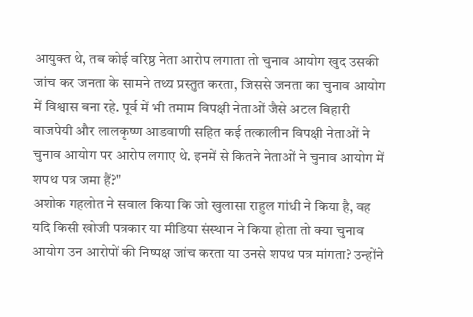आयुक्त थे, तब कोई वरिष्ठ नेता आरोप लगाता तो चुनाव आयोग खुद उसकी जांच कर जनता के सामने तथ्य प्रस्तुत करता, जिससे जनता का चुनाव आयोग में विश्वास बना रहे. पूर्व में भी तमाम विपक्षी नेताओं जैसे अटल बिहारी वाजपेयी और लालकृष्ण आडवाणी सहित कई तत्कालीन विपक्षी नेताओं ने चुनाव आयोग पर आरोप लगाए थे. इनमें से कितने नेताओं ने चुनाव आयोग में शपथ पत्र जमा हैं?"
अशोक गहलोत ने सवाल किया कि जो खुलासा राहुल गांधी ने किया है, वह यदि किसी खोजी पत्रकार या मीडिया संस्थान ने किया होता तो क्या चुनाव आयोग उन आरोपों की निष्पक्ष जांच करता या उनसे शपथ पत्र मांगता? उन्होंने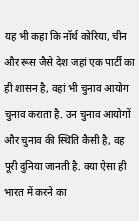यह भी कहा कि नॉर्थ कोरिया, चीन और रूस जैसे देश जहां एक पार्टी का ही शासन है, वहां भी चुनाव आयोग चुनाव कराता है. उन चुनाव आयोगों और चुनाव की स्थिति कैसी है, वह पूरी दुनिया जानती है. क्या ऐसा ही भारत में करने का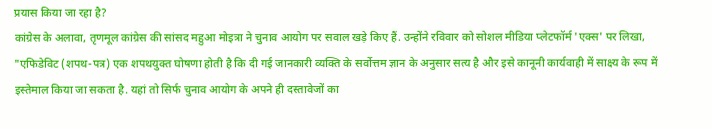प्रयास किया जा रहा है?
कांग्रेस के अलावा, तृणमूल कांग्रेस की सांसद महुआ मोइत्रा ने चुनाव आयोग पर सवाल खड़े किए हैं. उन्होंने रविवार को सोशल मीडिया प्लेटफॉर्म 'एक्स' पर लिखा, "एफिडेविट (शपथ-पत्र) एक शपथयुक्त घोषणा होती है कि दी गई जानकारी व्यक्ति के सर्वोत्तम ज्ञान के अनुसार सत्य है और इसे कानूनी कार्यवाही में साक्ष्य के रूप में इस्तेमाल किया जा सकता है. यहां तो सिर्फ चुनाव आयोग के अपने ही दस्तावेजों का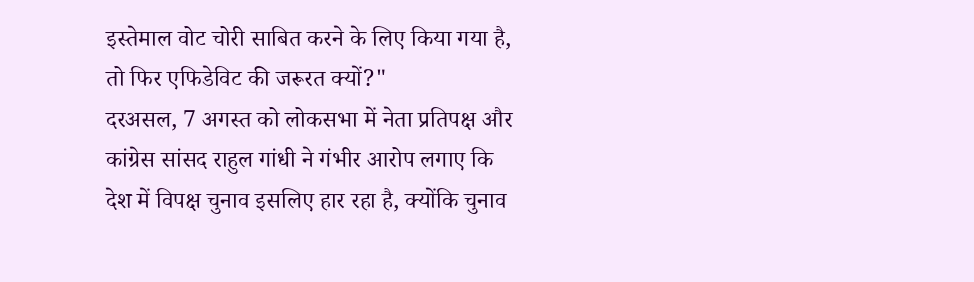इस्तेमाल वोट चोरी साबित करने के लिए किया गया है, तो फिर एफिडेविट की जरूरत क्यों?"
दरअसल, 7 अगस्त को लोकसभा में नेता प्रतिपक्ष और कांग्रेस सांसद राहुल गांधी ने गंभीर आरोप लगाए कि देश में विपक्ष चुनाव इसलिए हार रहा है, क्योंकि चुनाव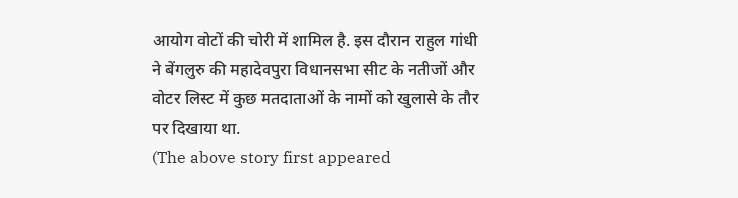आयोग वोटों की चोरी में शामिल है. इस दौरान राहुल गांधी ने बेंगलुरु की महादेवपुरा विधानसभा सीट के नतीजों और वोटर लिस्ट में कुछ मतदाताओं के नामों को खुलासे के तौर पर दिखाया था.
(The above story first appeared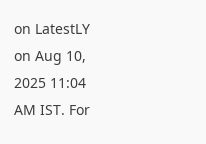on LatestLY on Aug 10, 2025 11:04 AM IST. For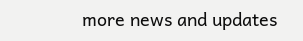more news and updates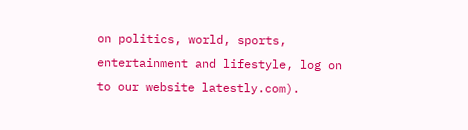on politics, world, sports, entertainment and lifestyle, log on to our website latestly.com).